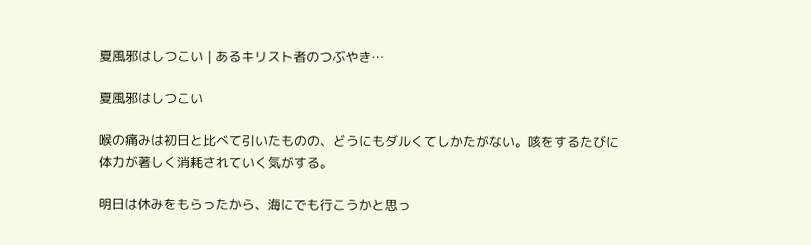夏風邪はしつこい | あるキリスト者のつぶやき…

夏風邪はしつこい

喉の痛みは初日と比べて引いたものの、どうにもダルくてしかたがない。咳をするたびに体力が著しく消耗されていく気がする。

明日は休みをもらったから、海にでも行こうかと思っ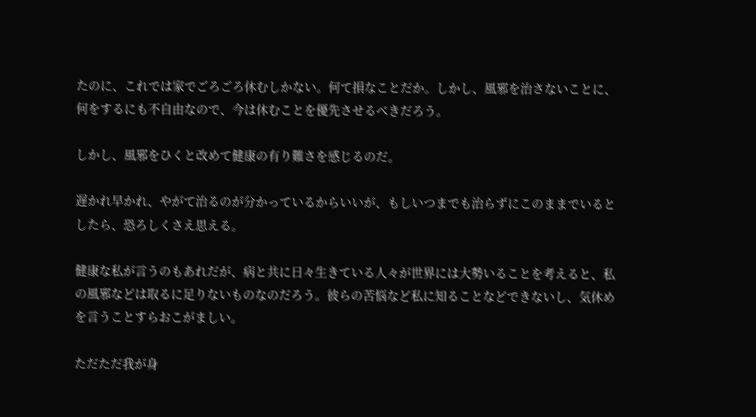たのに、これでは家でごろごろ休むしかない。何て損なことだか。しかし、風邪を治さないことに、何をするにも不自由なので、今は休むことを優先させるべきだろう。

しかし、風邪をひくと改めて健康の有り難さを感じるのだ。

遅かれ早かれ、やがて治るのが分かっているからいいが、もしいつまでも治らずにこのままでいるとしたら、恐ろしくさえ思える。

健康な私が言うのもあれだが、病と共に日々生きている人々が世界には大勢いることを考えると、私の風邪などは取るに足りないものなのだろう。彼らの苦悩など私に知ることなどできないし、気休めを言うことすらおこがましい。

ただただ我が身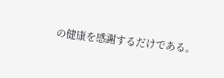の健康を感謝するだけである。